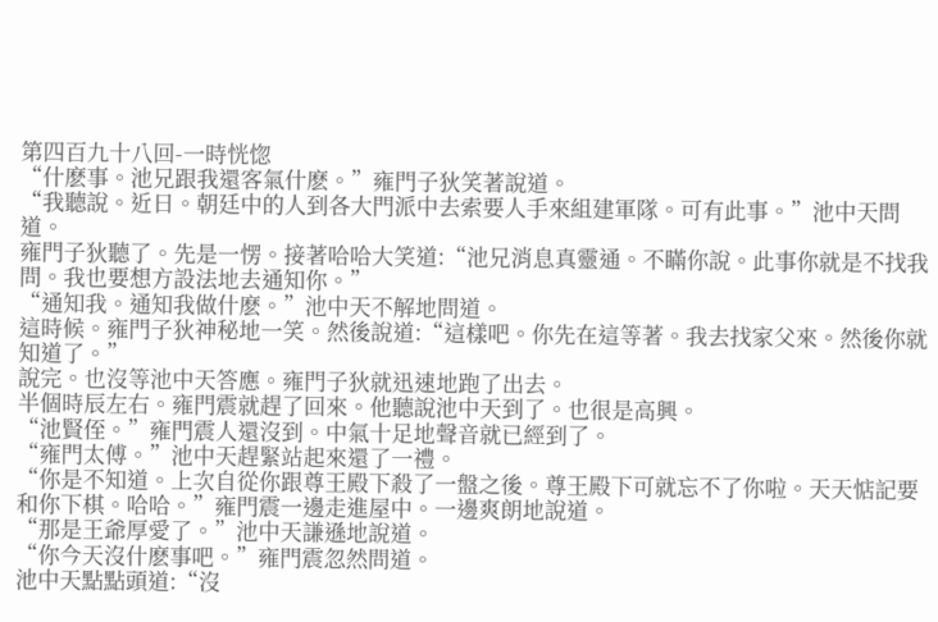第四百九十八回-一時恍惚
“什麽事。池兄跟我還客氣什麽。”雍門子狄笑著說道。
“我聽說。近日。朝廷中的人到各大門派中去索要人手來組建軍隊。可有此事。”池中天問道。
雍門子狄聽了。先是一愣。接著哈哈大笑道:“池兄消息真靈通。不瞞你說。此事你就是不找我問。我也要想方設法地去通知你。”
“通知我。通知我做什麽。”池中天不解地問道。
這時候。雍門子狄神秘地一笑。然後說道:“這樣吧。你先在這等著。我去找家父來。然後你就知道了。”
說完。也沒等池中天答應。雍門子狄就迅速地跑了出去。
半個時辰左右。雍門震就趕了回來。他聽說池中天到了。也很是高興。
“池賢侄。”雍門震人還沒到。中氣十足地聲音就已經到了。
“雍門太傅。”池中天趕緊站起來還了一禮。
“你是不知道。上次自從你跟尊王殿下殺了一盤之後。尊王殿下可就忘不了你啦。天天惦記要和你下棋。哈哈。”雍門震一邊走進屋中。一邊爽朗地說道。
“那是王爺厚愛了。”池中天謙遜地說道。
“你今天沒什麽事吧。”雍門震忽然問道。
池中天點點頭道:“沒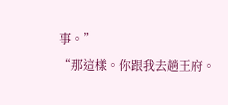事。”
“那這樣。你跟我去趟王府。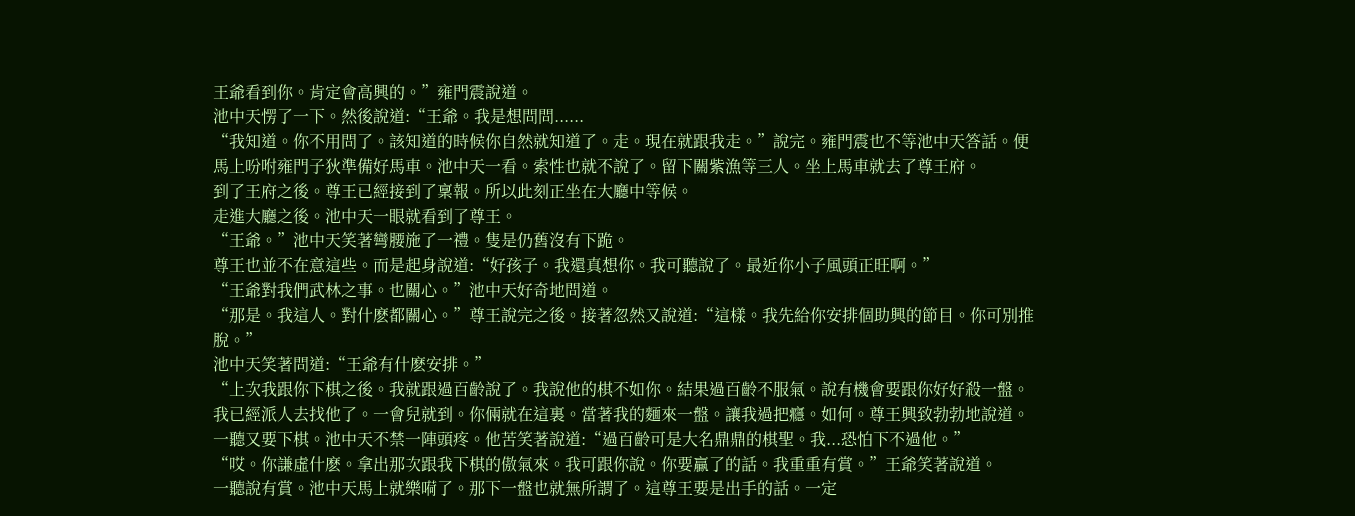王爺看到你。肯定會高興的。”雍門震說道。
池中天愣了一下。然後說道:“王爺。我是想問問......
“我知道。你不用問了。該知道的時候你自然就知道了。走。現在就跟我走。”說完。雍門震也不等池中天答話。便馬上吩咐雍門子狄準備好馬車。池中天一看。索性也就不說了。留下關紫漁等三人。坐上馬車就去了尊王府。
到了王府之後。尊王已經接到了稟報。所以此刻正坐在大廳中等候。
走進大廳之後。池中天一眼就看到了尊王。
“王爺。”池中天笑著彎腰施了一禮。隻是仍舊沒有下跪。
尊王也並不在意這些。而是起身說道:“好孩子。我還真想你。我可聽說了。最近你小子風頭正旺啊。”
“王爺對我們武林之事。也關心。”池中天好奇地問道。
“那是。我這人。對什麽都關心。”尊王說完之後。接著忽然又說道:“這樣。我先給你安排個助興的節目。你可別推脫。”
池中天笑著問道:“王爺有什麽安排。”
“上次我跟你下棋之後。我就跟過百齡說了。我說他的棋不如你。結果過百齡不服氣。說有機會要跟你好好殺一盤。我已經派人去找他了。一會兒就到。你倆就在這裏。當著我的麵來一盤。讓我過把癮。如何。尊王興致勃勃地說道。
一聽又要下棋。池中天不禁一陣頭疼。他苦笑著說道:“過百齡可是大名鼎鼎的棋聖。我...恐怕下不過他。”
“哎。你謙虛什麽。拿出那次跟我下棋的傲氣來。我可跟你說。你要贏了的話。我重重有賞。”王爺笑著說道。
一聽說有賞。池中天馬上就樂嗬了。那下一盤也就無所謂了。這尊王要是出手的話。一定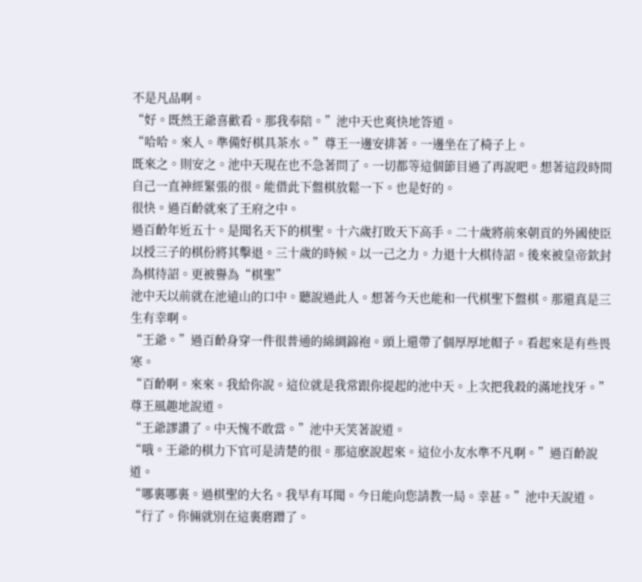不是凡品啊。
“好。既然王爺喜歡看。那我奉陪。”池中天也爽快地答道。
“哈哈。來人。準備好棋具茶水。”尊王一邊安排著。一邊坐在了椅子上。
既來之。則安之。池中天現在也不急著問了。一切都等這個節目過了再說吧。想著這段時間自己一直神經緊張的很。能借此下盤棋放鬆一下。也是好的。
很快。過百齡就來了王府之中。
過百齡年近五十。是聞名天下的棋聖。十六歲打敗天下高手。二十歲將前來朝貢的外國使臣以授三子的棋份將其擊退。三十歲的時候。以一己之力。力退十大棋待詔。後來被皇帝欽封為棋待詔。更被譽為“棋聖”
池中天以前就在池遠山的口中。聽說過此人。想著今天也能和一代棋聖下盤棋。那還真是三生有幸啊。
“王爺。”過百齡身穿一件很普通的綿綢錦袍。頭上還帶了個厚厚地帽子。看起來是有些畏寒。
“百齡啊。來來。我給你說。這位就是我常跟你提起的池中天。上次把我殺的滿地找牙。”尊王風趣地說道。
“王爺謬讚了。中天愧不敢當。”池中天笑著說道。
“哦。王爺的棋力下官可是清楚的很。那這麽說起來。這位小友水準不凡啊。”過百齡說道。
“哪裏哪裏。過棋聖的大名。我早有耳聞。今日能向您請教一局。幸甚。”池中天說道。
“行了。你倆就別在這裏磨蹭了。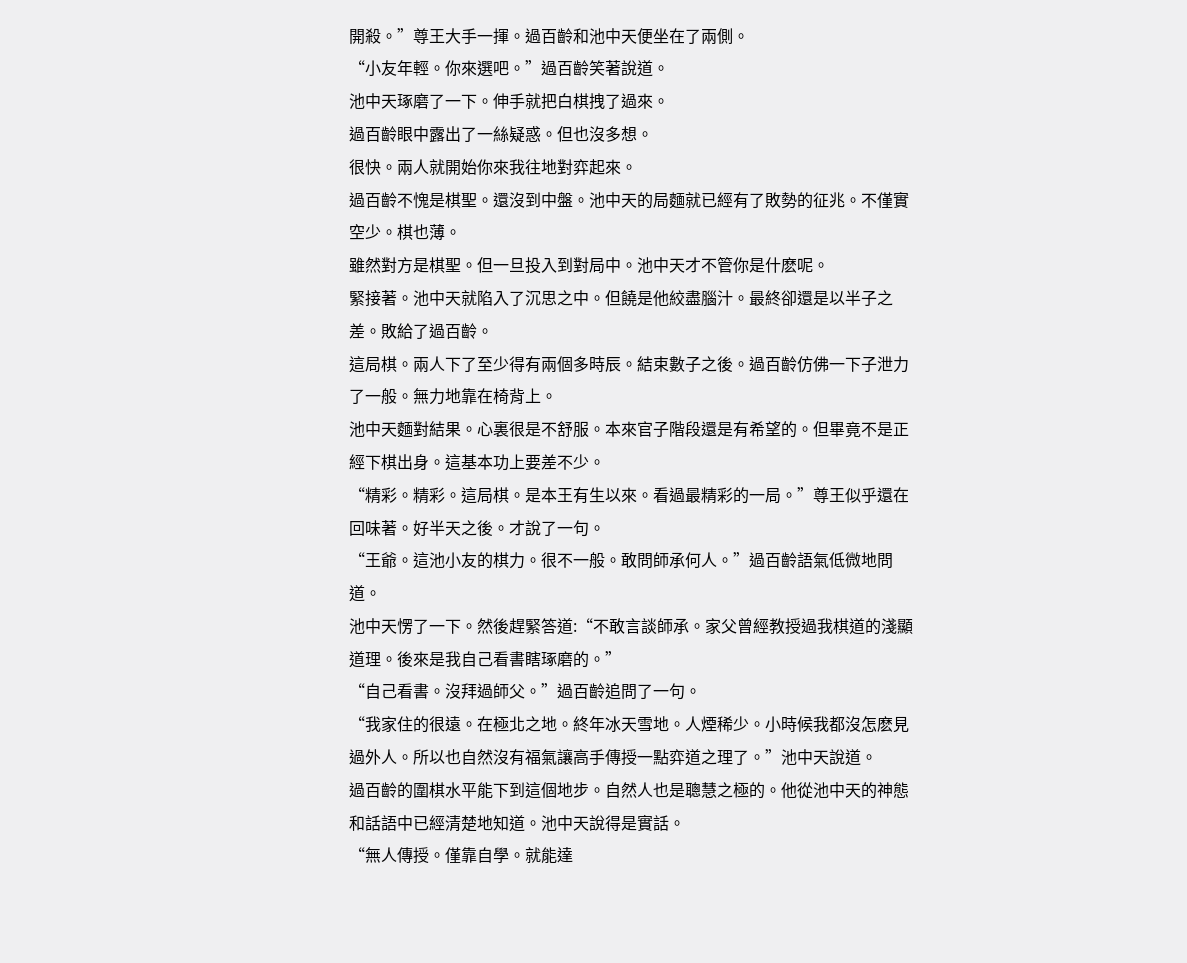開殺。”尊王大手一揮。過百齡和池中天便坐在了兩側。
“小友年輕。你來選吧。”過百齡笑著說道。
池中天琢磨了一下。伸手就把白棋拽了過來。
過百齡眼中露出了一絲疑惑。但也沒多想。
很快。兩人就開始你來我往地對弈起來。
過百齡不愧是棋聖。還沒到中盤。池中天的局麵就已經有了敗勢的征兆。不僅實空少。棋也薄。
雖然對方是棋聖。但一旦投入到對局中。池中天才不管你是什麽呢。
緊接著。池中天就陷入了沉思之中。但饒是他絞盡腦汁。最終卻還是以半子之差。敗給了過百齡。
這局棋。兩人下了至少得有兩個多時辰。結束數子之後。過百齡仿佛一下子泄力了一般。無力地靠在椅背上。
池中天麵對結果。心裏很是不舒服。本來官子階段還是有希望的。但畢竟不是正經下棋出身。這基本功上要差不少。
“精彩。精彩。這局棋。是本王有生以來。看過最精彩的一局。”尊王似乎還在回味著。好半天之後。才說了一句。
“王爺。這池小友的棋力。很不一般。敢問師承何人。”過百齡語氣低微地問道。
池中天愣了一下。然後趕緊答道:“不敢言談師承。家父曾經教授過我棋道的淺顯道理。後來是我自己看書瞎琢磨的。”
“自己看書。沒拜過師父。”過百齡追問了一句。
“我家住的很遠。在極北之地。終年冰天雪地。人煙稀少。小時候我都沒怎麽見過外人。所以也自然沒有福氣讓高手傳授一點弈道之理了。”池中天說道。
過百齡的圍棋水平能下到這個地步。自然人也是聰慧之極的。他從池中天的神態和話語中已經清楚地知道。池中天說得是實話。
“無人傳授。僅靠自學。就能達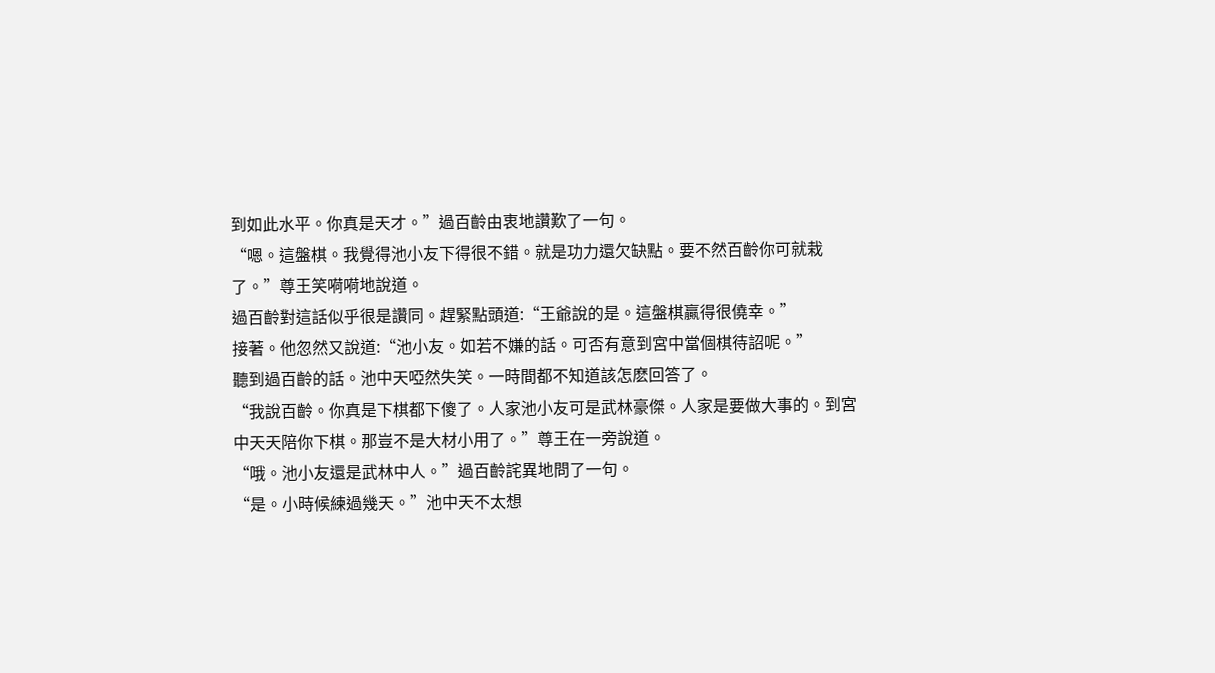到如此水平。你真是天才。”過百齡由衷地讚歎了一句。
“嗯。這盤棋。我覺得池小友下得很不錯。就是功力還欠缺點。要不然百齡你可就栽了。”尊王笑嗬嗬地說道。
過百齡對這話似乎很是讚同。趕緊點頭道:“王爺說的是。這盤棋贏得很僥幸。”
接著。他忽然又說道:“池小友。如若不嫌的話。可否有意到宮中當個棋待詔呢。”
聽到過百齡的話。池中天啞然失笑。一時間都不知道該怎麽回答了。
“我說百齡。你真是下棋都下傻了。人家池小友可是武林豪傑。人家是要做大事的。到宮中天天陪你下棋。那豈不是大材小用了。”尊王在一旁說道。
“哦。池小友還是武林中人。”過百齡詫異地問了一句。
“是。小時候練過幾天。”池中天不太想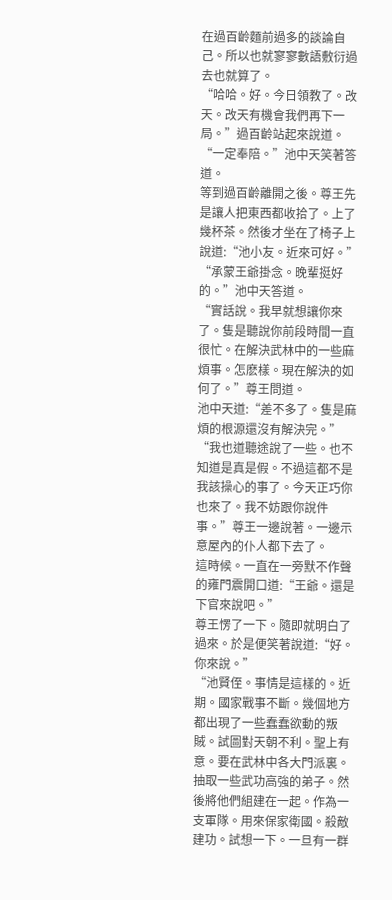在過百齡麵前過多的談論自己。所以也就寥寥數語敷衍過去也就算了。
“哈哈。好。今日領教了。改天。改天有機會我們再下一局。”過百齡站起來說道。
“一定奉陪。”池中天笑著答道。
等到過百齡離開之後。尊王先是讓人把東西都收拾了。上了幾杯茶。然後才坐在了椅子上說道:“池小友。近來可好。”
“承蒙王爺掛念。晚輩挺好的。”池中天答道。
“實話說。我早就想讓你來了。隻是聽說你前段時間一直很忙。在解決武林中的一些麻煩事。怎麽樣。現在解決的如何了。”尊王問道。
池中天道:“差不多了。隻是麻煩的根源還沒有解決完。”
“我也道聽途說了一些。也不知道是真是假。不過這都不是我該操心的事了。今天正巧你也來了。我不妨跟你說件事。”尊王一邊說著。一邊示意屋內的仆人都下去了。
這時候。一直在一旁默不作聲的雍門震開口道:“王爺。還是下官來說吧。”
尊王愣了一下。隨即就明白了過來。於是便笑著說道:“好。你來說。”
“池賢侄。事情是這樣的。近期。國家戰事不斷。幾個地方都出現了一些蠢蠢欲動的叛賊。試圖對天朝不利。聖上有意。要在武林中各大門派裏。抽取一些武功高強的弟子。然後將他們組建在一起。作為一支軍隊。用來保家衛國。殺敵建功。試想一下。一旦有一群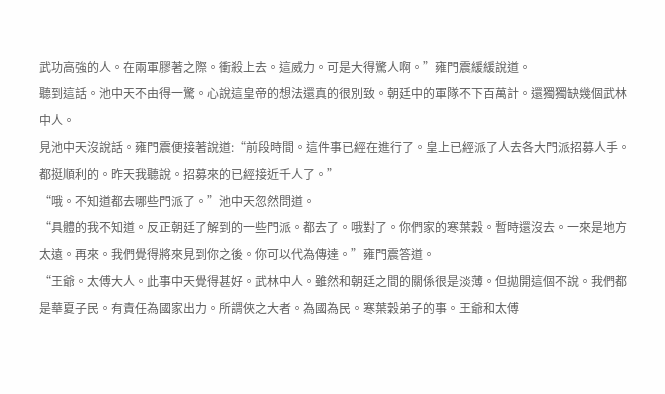武功高強的人。在兩軍膠著之際。衝殺上去。這威力。可是大得驚人啊。”雍門震緩緩說道。
聽到這話。池中天不由得一驚。心說這皇帝的想法還真的很別致。朝廷中的軍隊不下百萬計。還獨獨缺幾個武林中人。
見池中天沒說話。雍門震便接著說道:“前段時間。這件事已經在進行了。皇上已經派了人去各大門派招募人手。都挺順利的。昨天我聽說。招募來的已經接近千人了。”
“哦。不知道都去哪些門派了。”池中天忽然問道。
“具體的我不知道。反正朝廷了解到的一些門派。都去了。哦對了。你們家的寒葉穀。暫時還沒去。一來是地方太遠。再來。我們覺得將來見到你之後。你可以代為傳達。”雍門震答道。
“王爺。太傅大人。此事中天覺得甚好。武林中人。雖然和朝廷之間的關係很是淡薄。但拋開這個不說。我們都是華夏子民。有責任為國家出力。所謂俠之大者。為國為民。寒葉穀弟子的事。王爺和太傅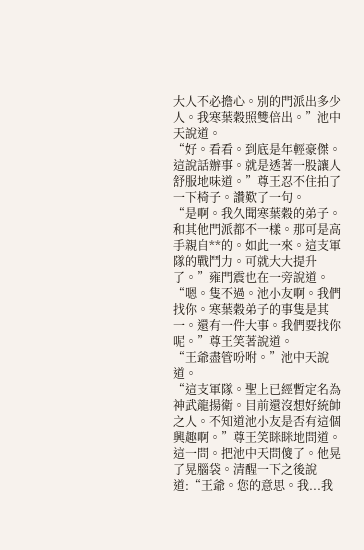大人不必擔心。別的門派出多少人。我寒葉穀照雙倍出。”池中天說道。
“好。看看。到底是年輕豪傑。這說話辦事。就是透著一股讓人舒服地味道。”尊王忍不住拍了一下椅子。讚歎了一句。
“是啊。我久聞寒葉穀的弟子。和其他門派都不一樣。那可是高手親自**的。如此一來。這支軍隊的戰鬥力。可就大大提升了。”雍門震也在一旁說道。
“嗯。隻不過。池小友啊。我們找你。寒葉穀弟子的事隻是其一。還有一件大事。我們要找你呢。”尊王笑著說道。
“王爺盡管吩咐。”池中天說道。
“這支軍隊。聖上已經暫定名為神武龍揚衛。目前還沒想好統帥之人。不知道池小友是否有這個興趣啊。”尊王笑眯眯地問道。
這一問。把池中天問傻了。他晃了晃腦袋。清醒一下之後說道:“王爺。您的意思。我...我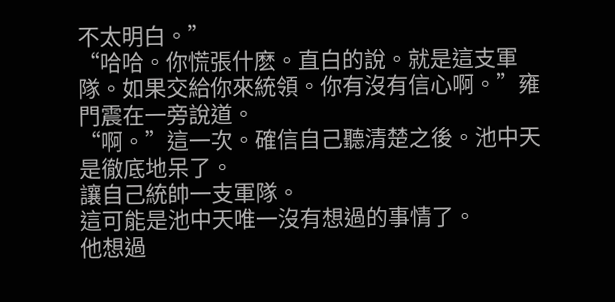不太明白。”
“哈哈。你慌張什麽。直白的說。就是這支軍隊。如果交給你來統領。你有沒有信心啊。”雍門震在一旁說道。
“啊。”這一次。確信自己聽清楚之後。池中天是徹底地呆了。
讓自己統帥一支軍隊。
這可能是池中天唯一沒有想過的事情了。
他想過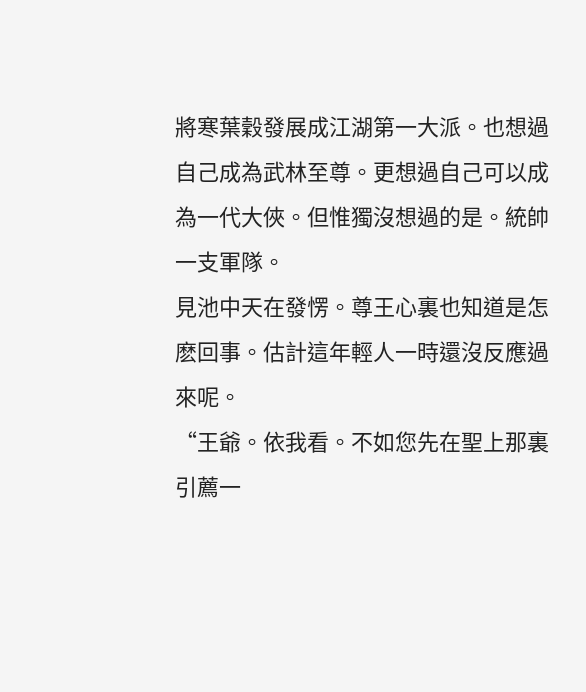將寒葉穀發展成江湖第一大派。也想過自己成為武林至尊。更想過自己可以成為一代大俠。但惟獨沒想過的是。統帥一支軍隊。
見池中天在發愣。尊王心裏也知道是怎麽回事。估計這年輕人一時還沒反應過來呢。
“王爺。依我看。不如您先在聖上那裏引薦一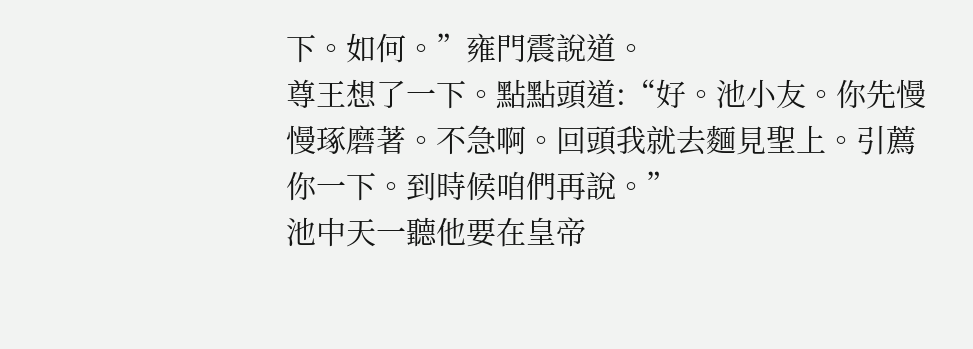下。如何。”雍門震說道。
尊王想了一下。點點頭道:“好。池小友。你先慢慢琢磨著。不急啊。回頭我就去麵見聖上。引薦你一下。到時候咱們再說。”
池中天一聽他要在皇帝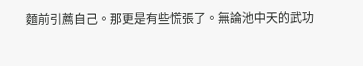麵前引薦自己。那更是有些慌張了。無論池中天的武功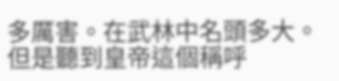多厲害。在武林中名頭多大。但是聽到皇帝這個稱呼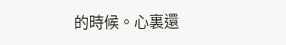的時候。心裏還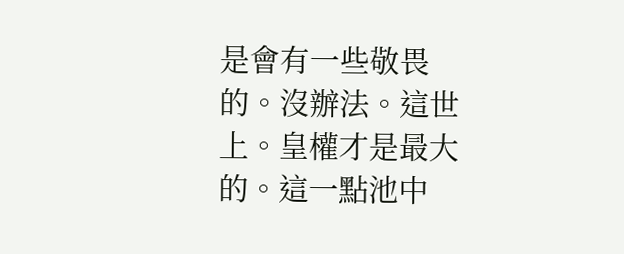是會有一些敬畏的。沒辦法。這世上。皇權才是最大的。這一點池中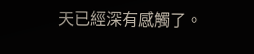天已經深有感觸了。